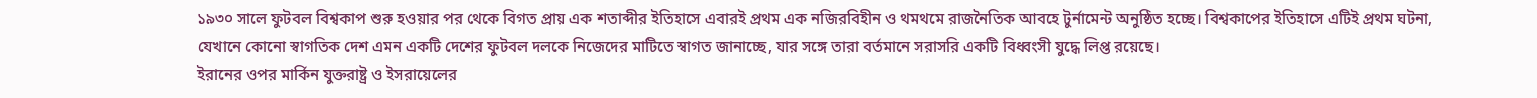১৯৩০ সালে ফুটবল বিশ্বকাপ শুরু হওয়ার পর থেকে বিগত প্রায় এক শতাব্দীর ইতিহাসে এবারই প্রথম এক নজিরবিহীন ও থমথমে রাজনৈতিক আবহে টুর্নামেন্ট অনুষ্ঠিত হচ্ছে। বিশ্বকাপের ইতিহাসে এটিই প্রথম ঘটনা, যেখানে কোনো স্বাগতিক দেশ এমন একটি দেশের ফুটবল দলকে নিজেদের মাটিতে স্বাগত জানাচ্ছে, যার সঙ্গে তারা বর্তমানে সরাসরি একটি বিধ্বংসী যুদ্ধে লিপ্ত রয়েছে।
ইরানের ওপর মার্কিন যুক্তরাষ্ট্র ও ইসরায়েলের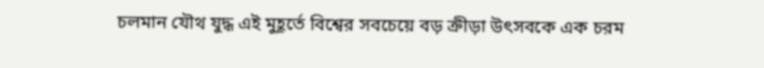চলমান যৌথ যুদ্ধ এই মুহূর্তে বিশ্বের সবচেয়ে বড় ক্রীড়া উৎসবকে এক চরম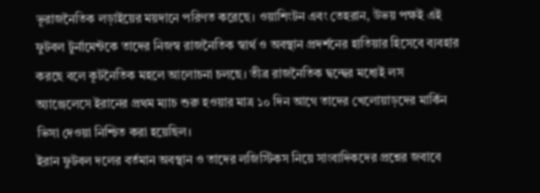ভূরাজনৈতিক লড়াইয়ের ময়দানে পরিণত করেছে। ওয়াশিংটন এবং তেহরান, উভয় পক্ষই এই ফুটবল টুর্নামেন্টকে তাদের নিজস্ব রাজনৈতিক স্বার্থ ও অবস্থান প্রদর্শনের হাতিয়ার হিসেবে ব্যবহার করছে বলে কূটনৈতিক মহলে আলোচনা চলছে। তীব্র রাজনৈতিক দ্বন্দ্বের মধ্যেই লস অ্যাঞ্জেলেসে ইরানের প্রথম ম্যাচ শুরু হওয়ার মাত্র ১০ দিন আগে তাদের খেলোয়াড়দের মার্কিন ভিসা দেওয়া নিশ্চিত করা হয়েছিল।
ইরান ফুটবল দলের বর্তমান অবস্থান ও তাদের লজিস্টিকস নিয়ে সাংবাদিকদের প্রশ্নের জবাবে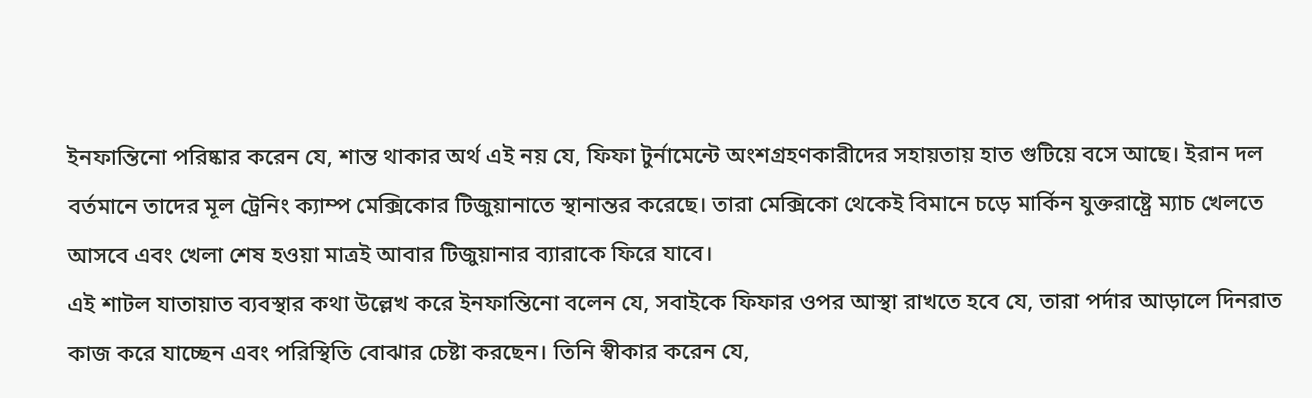ইনফান্তিনো পরিষ্কার করেন যে, শান্ত থাকার অর্থ এই নয় যে, ফিফা টুর্নামেন্টে অংশগ্রহণকারীদের সহায়তায় হাত গুটিয়ে বসে আছে। ইরান দল বর্তমানে তাদের মূল ট্রেনিং ক্যাম্প মেক্সিকোর টিজুয়ানাতে স্থানান্তর করেছে। তারা মেক্সিকো থেকেই বিমানে চড়ে মার্কিন যুক্তরাষ্ট্রে ম্যাচ খেলতে আসবে এবং খেলা শেষ হওয়া মাত্রই আবার টিজুয়ানার ব্যারাকে ফিরে যাবে।
এই শাটল যাতায়াত ব্যবস্থার কথা উল্লেখ করে ইনফান্তিনো বলেন যে, সবাইকে ফিফার ওপর আস্থা রাখতে হবে যে, তারা পর্দার আড়ালে দিনরাত কাজ করে যাচ্ছেন এবং পরিস্থিতি বোঝার চেষ্টা করছেন। তিনি স্বীকার করেন যে,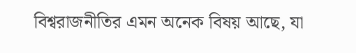বিশ্বরাজনীতির এমন অনেক বিষয় আছে, যা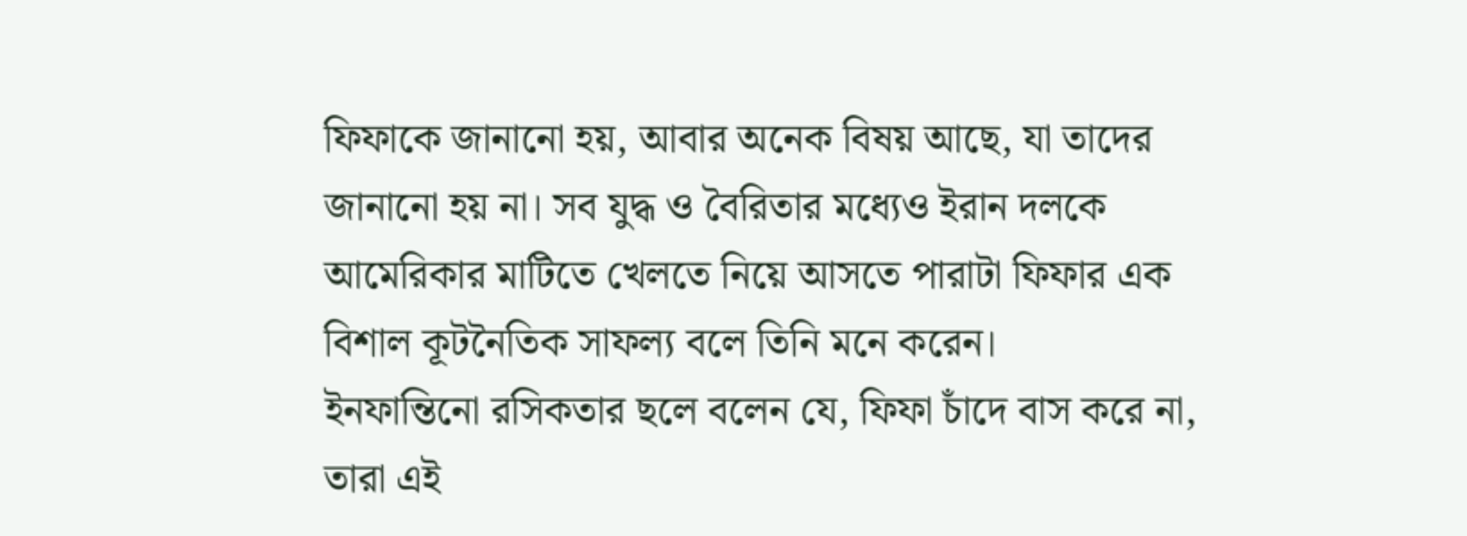ফিফাকে জানানো হয়, আবার অনেক বিষয় আছে, যা তাদের জানানো হয় না। সব যুদ্ধ ও বৈরিতার মধ্যেও ইরান দলকে আমেরিকার মাটিতে খেলতে নিয়ে আসতে পারাটা ফিফার এক বিশাল কূটনৈতিক সাফল্য বলে তিনি মনে করেন।
ইনফান্তিনো রসিকতার ছলে বলেন যে, ফিফা চাঁদে বাস করে না, তারা এই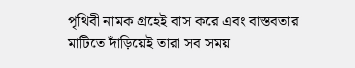পৃথিবী নামক গ্রহেই বাস করে এবং বাস্তবতার মাটিতে দাঁড়িয়েই তারা সব সময়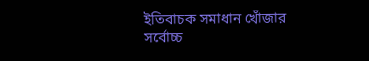ইতিবাচক সমাধান খোঁজার সর্বোচ্চ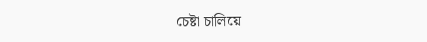চেষ্টা চালিয়ে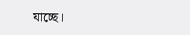যাচ্ছে।